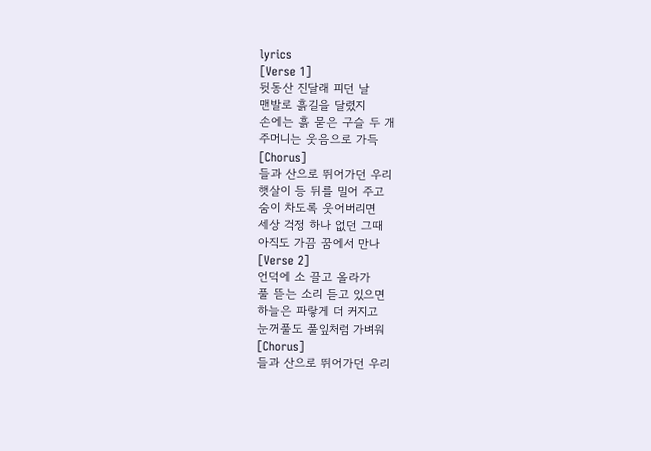lyrics
[Verse 1]
뒷동산 진달래 피던 날
맨발로 흙길을 달렸지
손에는 흙 묻은 구슬 두 개
주머니는 웃음으로 가득
[Chorus]
들과 산으로 뛰어가던 우리
햇살이 등 뒤를 밀어 주고
숨이 차도록 웃어버리면
세상 걱정 하나 없던 그때
아직도 가끔 꿈에서 만나
[Verse 2]
언덕에 소 끌고 올라가
풀 뜯는 소리 듣고 있으면
하늘은 파랗게 더 커지고
눈꺼풀도 풀잎처럼 가벼워
[Chorus]
들과 산으로 뛰어가던 우리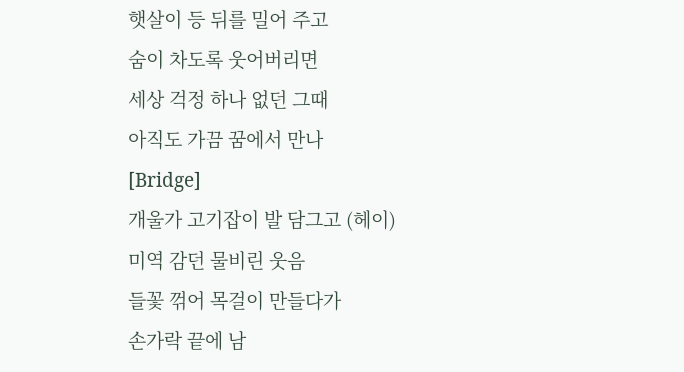햇살이 등 뒤를 밀어 주고
숨이 차도록 웃어버리면
세상 걱정 하나 없던 그때
아직도 가끔 꿈에서 만나
[Bridge]
개울가 고기잡이 발 담그고 (헤이)
미역 감던 물비린 웃음
들꽃 꺾어 목걸이 만들다가
손가락 끝에 남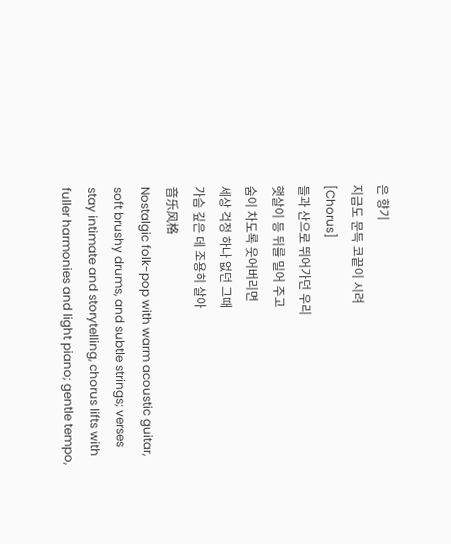은 향기
지금도 문득 코끝이 시려
[Chorus]
들과 산으로 뛰어가던 우리
햇살이 등 뒤를 밀어 주고
숨이 차도록 웃어버리면
세상 걱정 하나 없던 그때
가슴 깊은 데 조용히 살아
音乐风格
Nostalgic folk-pop with warm acoustic guitar, soft brushy drums, and subtle strings; verses stay intimate and storytelling, chorus lifts with fuller harmonies and light piano; gentle tempo,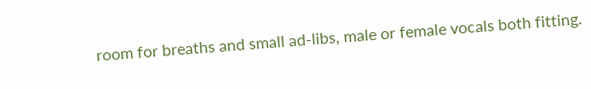room for breaths and small ad-libs, male or female vocals both fitting.